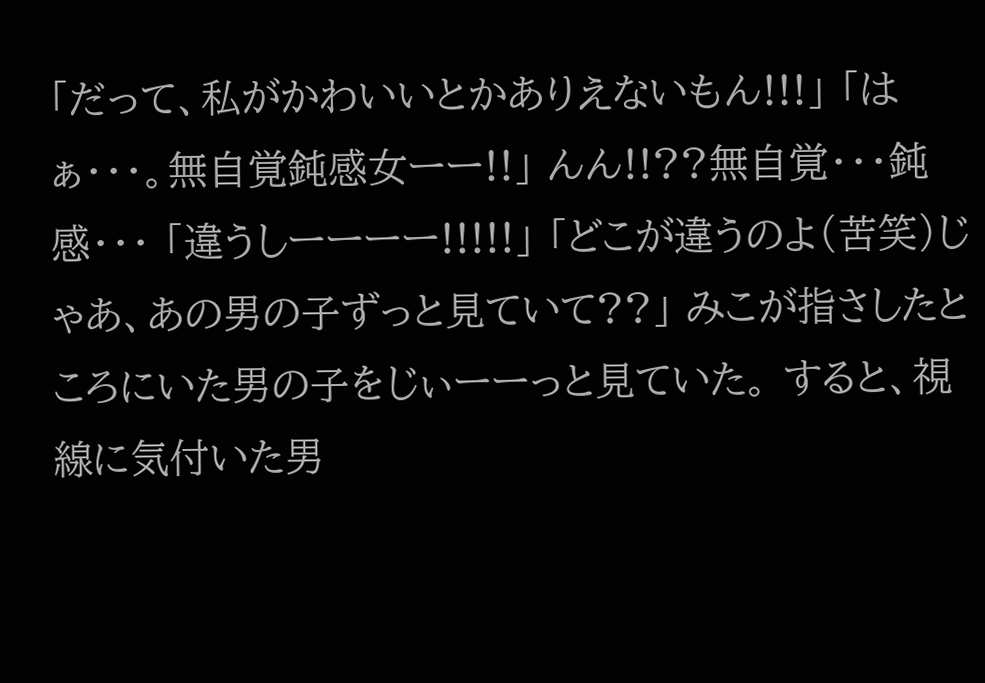「だって、私がかわいいとかありえないもん!!!」 「はぁ・・・。無自覚鈍感女ーー!!」 んん!!??無自覚・・・鈍感・・・ 「違うしーーーー!!!!!」 「どこが違うのよ(苦笑)じゃあ、あの男の子ずっと見ていて??」 みこが指さしたところにいた男の子をじぃーーっと見ていた。 すると、視線に気付いた男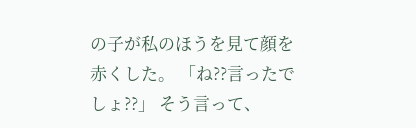の子が私のほうを見て顔を赤くした。 「ね??言ったでしょ??」 そう言って、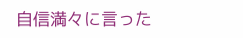自信満々に言った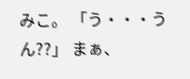みこ。 「う・・・うん??」 まぁ、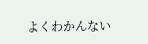よくわかんない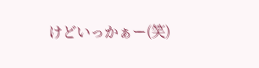けどいっかぁー(笑)